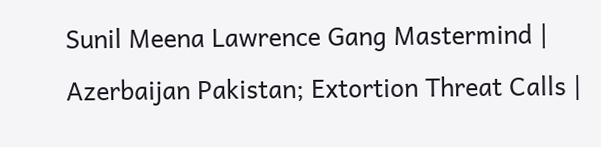Sunil Meena Lawrence Gang Mastermind | Azerbaijan Pakistan; Extortion Threat Calls |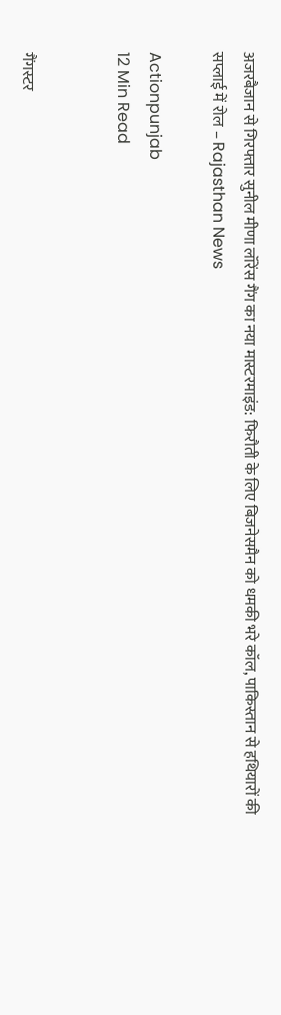अजरबैजान से गिरफ्तार सुनील मीणा लॉरेंस गैंग का नया मास्टरमाइंड: फिरौती के लिए बिजनेसमैन को धमकी भरे कॉल, पाकिस्तान से हथियारों की सप्लाई में रोल – Rajasthan News

Actionpunjab
12 Min Read


गैंगस्टर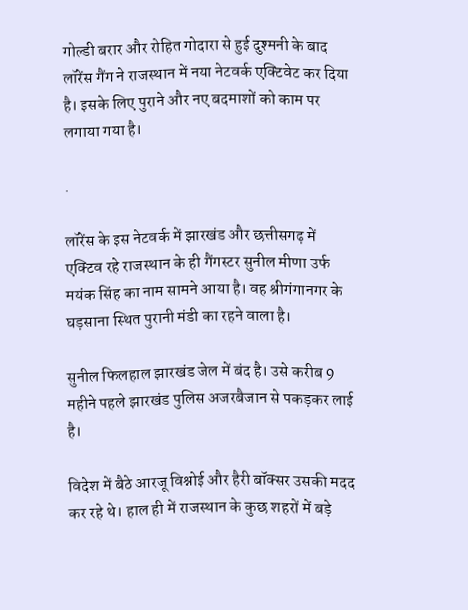गोल्डी बरार और रोहित गोदारा से हुई दुश्मनी के बाद लॉरेंस गैंग ने राजस्थान में नया नेटवर्क एक्टिवेट कर दिया है। इसके लिए पुराने और नए बदमाशों को काम पर लगाया गया है।

.

लॉरेंस के इस नेटवर्क में झारखंड और छत्तीसगढ़ में एक्टिव रहे राजस्थान के ही गैंगस्टर सुनील मीणा उर्फ मयंक सिंह का नाम सामने आया है। वह श्रीगंगानगर के घड़साना स्थित पुरानी मंडी का रहने वाला है।

सुनील फिलहाल झारखंड जेल में बंद है। उसे करीब 9 महीने पहले झारखंड पुलिस अजरबैजान से पकड़कर लाई है।

विदेश में बैठे आरजू विश्नोई और हैरी बॉक्सर उसकी मदद कर रहे थे। हाल ही में राजस्थान के कुछ शहरों में बड़े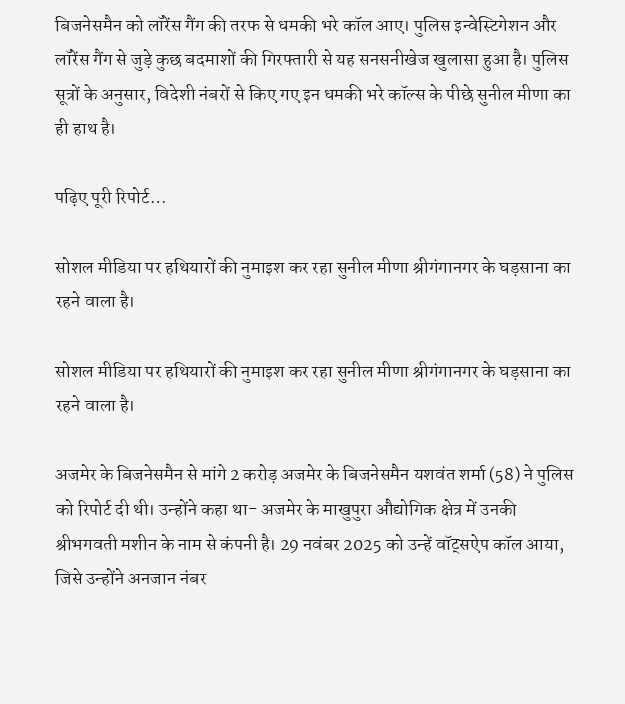बिजनेसमैन को लॉरेंस गैंग की तरफ से धमकी भरे कॉल आए। पुलिस इन्वेस्टिगेशन और लॉरेंस गैंग से जुड़े कुछ बदमाशों की गिरफ्तारी से यह सनसनीखेज खुलासा हुआ है। पुलिस सूत्रों के अनुसार, विदेशी नंबरों से किए गए इन धमकी भरे कॉल्स के पीछे सुनील मीणा का ही हाथ है।

पढ़िए पूरी रिपोर्ट…

सोशल मीडिया पर हथियारों की नुमाइश कर रहा सुनील मीणा श्रीगंगानगर के घड़साना का रहने वाला है।

सोशल मीडिया पर हथियारों की नुमाइश कर रहा सुनील मीणा श्रीगंगानगर के घड़साना का रहने वाला है।

अजमेर के बिजनेसमैन से मांगे 2 करोड़ अजमेर के बिजनेसमैन यशवंत शर्मा (58) ने पुलिस को रिपोर्ट दी थी। उन्होंने कहा था- अजमेर के माखुपुरा औद्योगिक क्षेत्र में उनकी श्रीभगवती मशीन के नाम से कंपनी है। 29 नवंबर 2025 को उन्हें वॉट्सऐप कॉल आया, जिसे उन्होंने अनजान नंबर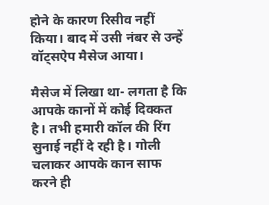होने के कारण रिसीव नहीं किया। बाद में उसी नंबर से उन्हें वॉट्सऐप मैसेज आया।

मैसेज में लिखा था- लगता है कि आपके कानों में कोई दिक्कत है। तभी हमारी कॉल की रिंग सुनाई नहीं दे रही है। गोली चलाकर आपके कान साफ करने ही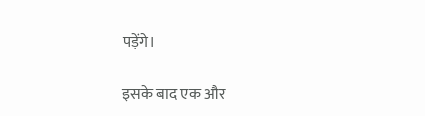पड़ेंगे।

इसके बाद एक और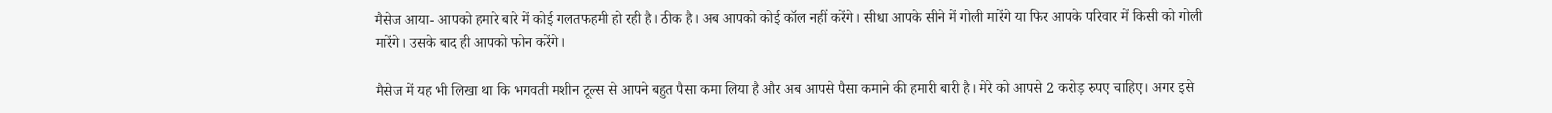मैसेज आया- आपको हमारे बारे में कोई गलतफहमी हो रही है। ठीक है। अब आपको कोई कॉल नहीं करेंगे। सीधा आपके सीने में गोली मारेंगे या फिर आपके परिवार में किसी को गोली मारेंगे। उसके बाद ही आपको फोन करेंगे।

मैसेज में यह भी लिखा था कि भगवती मशीन टूल्स से आपने बहुत पैसा कमा लिया है और अब आपसे पैसा कमाने की हमारी बारी है। मेरे को आपसे 2 करोड़ रुपए चाहिए। अगर इसे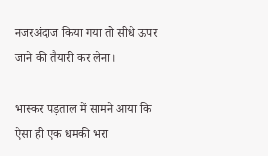नजरअंदाज किया गया तो सीधे ऊपर जाने की तैयारी कर लेना।

भास्कर पड़ताल में सामने आया कि ऐसा ही एक धमकी भरा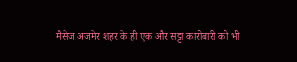मैसेज अजमेर शहर के ही एक और सट्टा कारोबारी को भी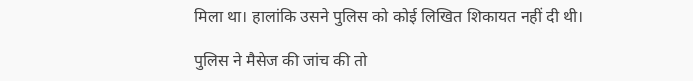मिला था। हालांकि उसने पुलिस को कोई लिखित शिकायत नहीं दी थी।

पुलिस ने मैसेज की जांच की तो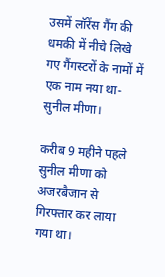उसमें लॉरेंस गैंग की धमकी में नीचे लिखे गए गैंगस्टरों के नामों में एक नाम नया था- सुनील मीणा।

करीब 9 महीने पहले सुनील मीणा को अजरबैजान से गिरफ्तार कर लाया गया था।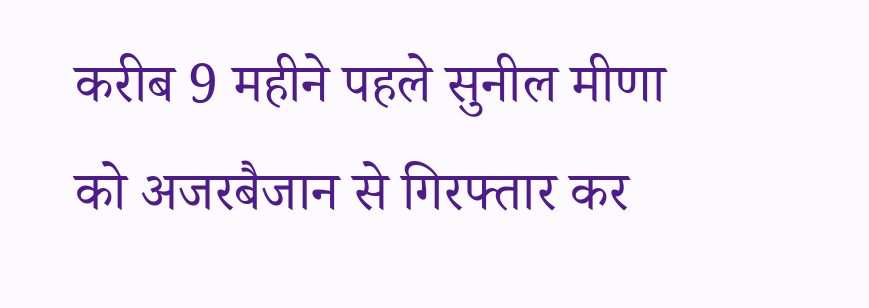करीब 9 महीने पहले सुनील मीणा को अजरबैजान से गिरफ्तार कर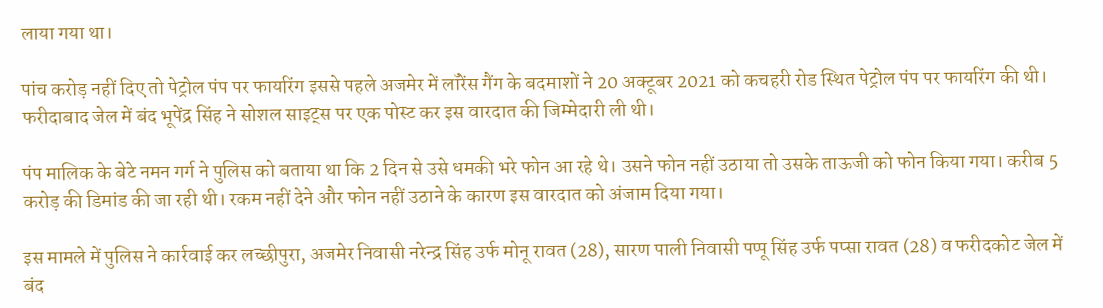लाया गया था।

पांच करोड़ नहीं दिए तो पेट्रोल पंप पर फायरिंग इससे पहले अजमेर में लॉरेंस गैंग के बदमाशों ने 20 अक्टूबर 2021 को कचहरी रोड स्थित पेट्रोल पंप पर फायरिंग की थी। फरीदाबाद जेल में बंद भूपेंद्र सिंह ने सोशल साइट्स पर एक पोस्ट कर इस वारदात की जिम्मेदारी ली थी।

पंप मालिक के बेटे नमन गर्ग ने पुलिस को बताया था कि 2 दिन से उसे धमकी भरे फोन आ रहे थे। उसने फोन नहीं उठाया तो उसके ताऊजी को फोन किया गया। करीब 5 करोड़ की डिमांड की जा रही थी। रकम नहीं देने और फोन नहीं उठाने के कारण इस वारदात को अंजाम दिया गया।

इस मामले में पुलिस ने कार्रवाई कर लच्छीपुरा, अजमेर निवासी नरेन्द्र सिंह उर्फ मोनू रावत (28), सारण पाली निवासी पप्पू सिंह उर्फ पप्सा रावत (28) व फरीदकोट जेल में बंद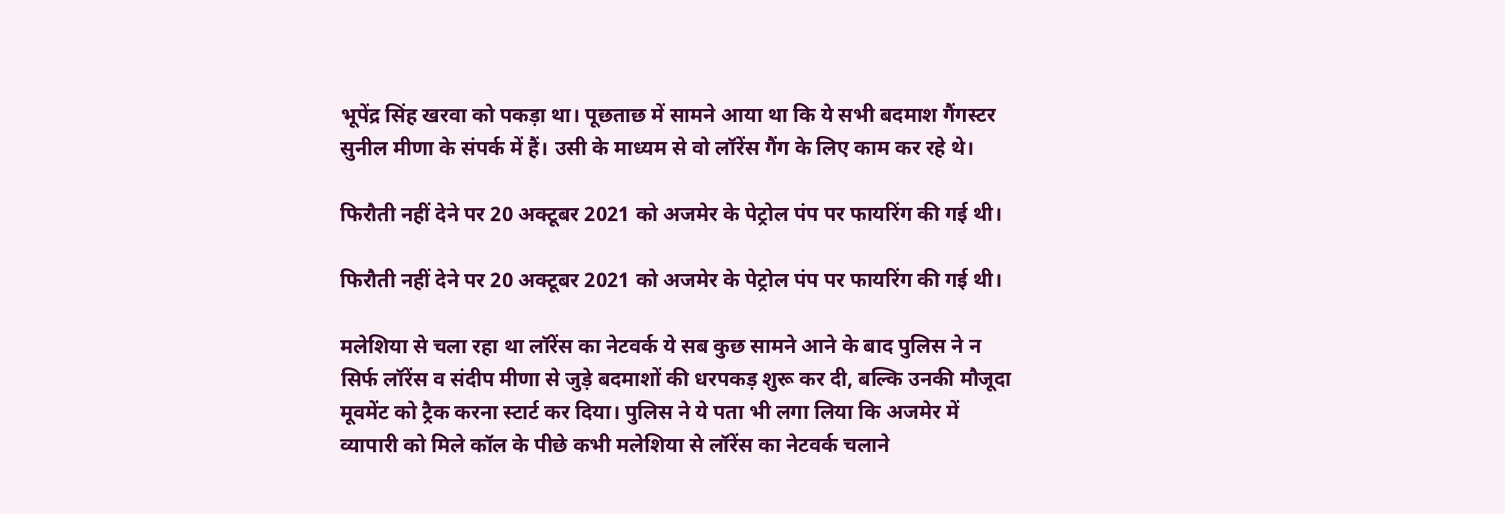भूपेंद्र सिंह खरवा को पकड़ा था। पूछताछ में सामने आया था कि ये सभी बदमाश गैंगस्टर सुनील मीणा के संपर्क में हैं। उसी के माध्यम से वो लॉरेंस गैंग के लिए काम कर रहे थे।

फिरौती नहीं देने पर 20 अक्टूबर 2021 को अजमेर के पेट्रोल पंप पर फायरिंग की गई थी।

फिरौती नहीं देने पर 20 अक्टूबर 2021 को अजमेर के पेट्रोल पंप पर फायरिंग की गई थी।

मलेशिया से चला रहा था लॉरेंस का नेटवर्क ये सब कुछ सामने आने के बाद पुलिस ने न सिर्फ लॉरेंस व संदीप मीणा से जुड़े बदमाशों की धरपकड़ शुरू कर दी, बल्कि उनकी मौजूदा मूवमेंट को ट्रैक करना स्टार्ट कर दिया। पुलिस ने ये पता भी लगा लिया कि अजमेर में व्यापारी को मिले कॉल के पीछे कभी मलेशिया से लॉरेंस का नेटवर्क चलाने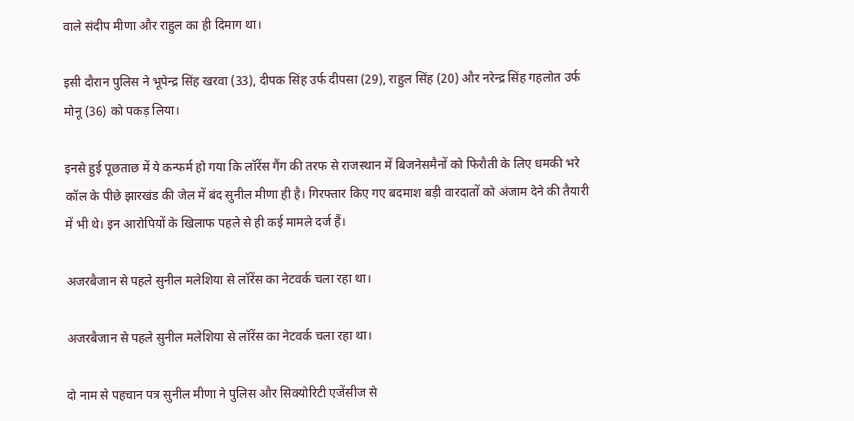वाले संदीप मीणा और राहुल का ही दिमाग था।

इसी दौरान पुलिस ने भूपेन्द्र सिंह खरवा (33), दीपक सिंह उर्फ दीपसा (29), राहुल सिंह (20) और नरेन्द्र सिंह गहलोत उर्फ मोनू (36) को पकड़ लिया।

इनसे हुई पूछताछ में ये कन्फर्म हो गया कि लॉरेंस गैंग की तरफ से राजस्थान में बिजनेसमैनों को फिरौती के लिए धमकी भरे कॉल के पीछे झारखंड की जेल में बंद सुनील मीणा ही है। गिरफ्तार किए गए बदमाश बड़ी वारदातों को अंजाम देने की तैयारी में भी थे। इन आरोपियों के खिलाफ पहले से ही कई मामले दर्ज हैं।

अजरबैजान से पहले सुनील मलेशिया से लॉरेंस का नेटवर्क चला रहा था।

अजरबैजान से पहले सुनील मलेशिया से लॉरेंस का नेटवर्क चला रहा था।

दो नाम से पहचान पत्र सुनील मीणा ने पुलिस और सिक्योरिटी एजेंसीज से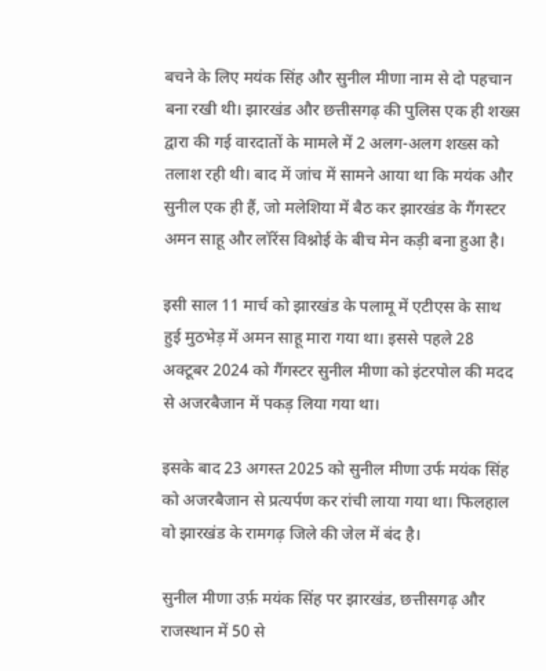बचने के लिए मयंक सिंह और सुनील मीणा नाम से दो पहचान बना रखी थी। झारखंड और छत्तीसगढ़ की पुलिस एक ही शख्स द्वारा की गई वारदातों के मामले में 2 अलग-अलग शख्स को तलाश रही थी। बाद में जांच में सामने आया था कि मयंक और सुनील एक ही हैं, जो मलेशिया में बैठ कर झारखंड के गैंगस्टर अमन साहू और लॉरेंस विश्नोई के बीच मेन कड़ी बना हुआ है।

इसी साल 11 मार्च को झारखंड के पलामू में एटीएस के साथ हुई मुठभेड़ में अमन साहू मारा गया था। इससे पहले 28 अक्टूबर 2024 को गैंगस्टर सुनील मीणा को इंटरपोल की मदद से अजरबैजान में पकड़ लिया गया था।

इसके बाद 23 अगस्त 2025 को सुनील मीणा उर्फ मयंक सिंह को अजरबैजान से प्रत्यर्पण कर रांची लाया गया था। फिलहाल वो झारखंड के रामगढ़ जिले की जेल में बंद है।

सुनील मीणा उर्फ़ मयंक सिंह पर झारखंड, छत्तीसगढ़ और राजस्थान में 50 से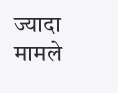ज्यादा मामले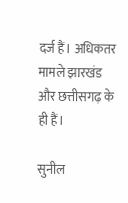दर्ज हैं। अधिकतर मामले झारखंड और छत्तीसगढ़ के ही हैं।

सुनील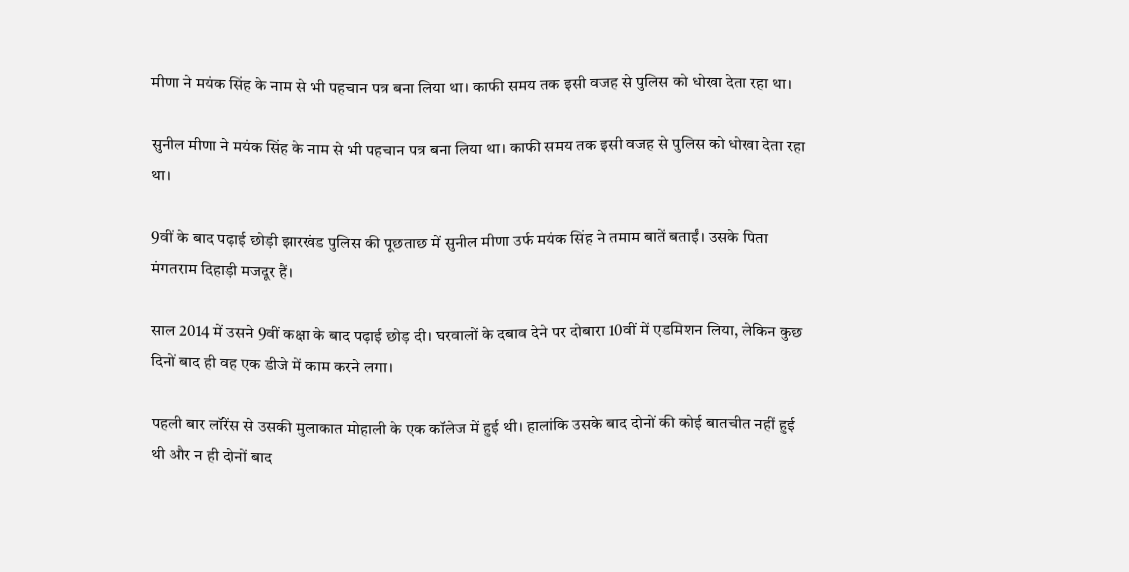मीणा ने मयंक सिंह के नाम से भी पहचान पत्र बना लिया था। काफी समय तक इसी वजह से पुलिस को धोखा देता रहा था।

सुनील मीणा ने मयंक सिंह के नाम से भी पहचान पत्र बना लिया था। काफी समय तक इसी वजह से पुलिस को धोखा देता रहा था।

9वीं के बाद पढ़ाई छोड़ी झारखंड पुलिस की पूछताछ में सुनील मीणा उर्फ मयंक सिंह ने तमाम बातें बताईं। उसके पिता मंगतराम दिहाड़ी मजदूर हैं।

साल 2014 में उसने 9वीं कक्षा के बाद पढ़ाई छोड़ दी। घरवालों के दबाव देने पर दोबारा 10वीं में एडमिशन लिया, लेकिन कुछ दिनों बाद ही वह एक डीजे में काम करने लगा।

पहली बार लॉरेंस से उसकी मुलाकात मोहाली के एक कॉलेज में हुई थी। हालांकि उसके बाद दोनों की कोई बातचीत नहीं हुई थी और न ही दोनों बाद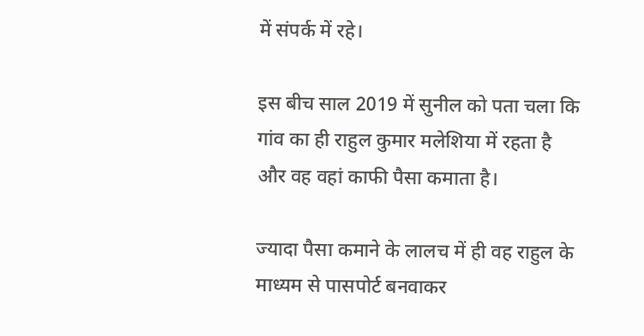में संपर्क में रहे।

इस बीच साल 2019 में सुनील को पता चला कि गांव का ही राहुल कुमार मलेशिया में रहता है और वह वहां काफी पैसा कमाता है।

ज्यादा पैसा कमाने के लालच में ही वह राहुल के माध्यम से पासपोर्ट बनवाकर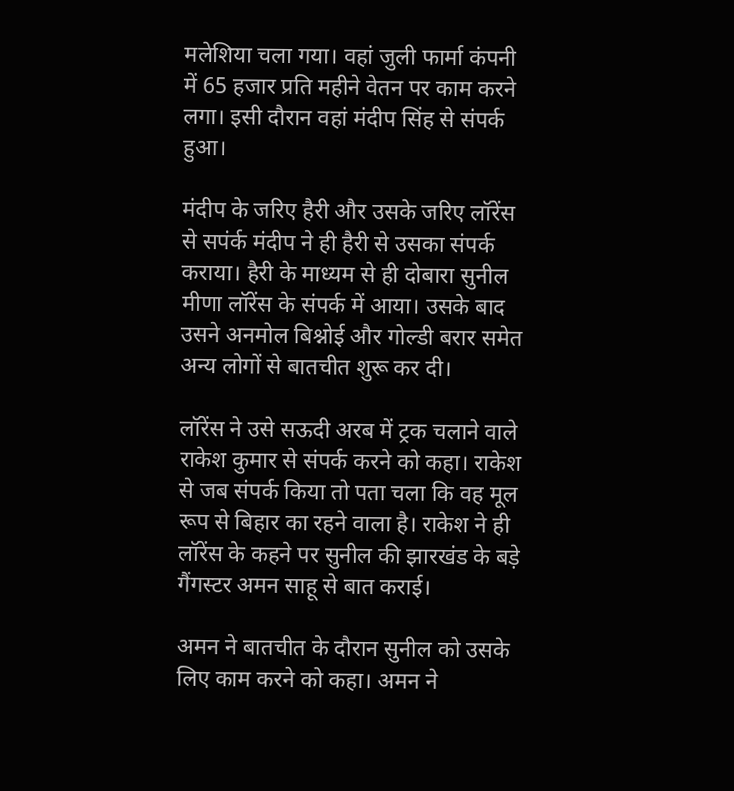मलेशिया चला गया। वहां जुली फार्मा कंपनी में 65 हजार प्रति महीने वेतन पर काम करने लगा। इसी दौरान वहां मंदीप सिंह से संपर्क हुआ।

मंदीप के जरिए हैरी और उसके जरिए लॉरेंस से सपंर्क मंदीप ने ही हैरी से उसका संपर्क कराया। हैरी के माध्यम से ही दोबारा सुनील मीणा लॉरेंस के संपर्क में आया। उसके बाद उसने अनमोल बिश्नोई और गोल्डी बरार समेत अन्य लोगों से बातचीत शुरू कर दी।

लॉरेंस ने उसे सऊदी अरब में ट्रक चलाने वाले राकेश कुमार से संपर्क करने को कहा। राकेश से जब संपर्क किया तो पता चला कि वह मूल रूप से बिहार का रहने वाला है। राकेश ने ही लॉरेंस के कहने पर सुनील की झारखंड के बड़े गैंगस्टर अमन साहू से बात कराई।

अमन ने बातचीत के दौरान सुनील को उसके लिए काम करने को कहा। अमन ने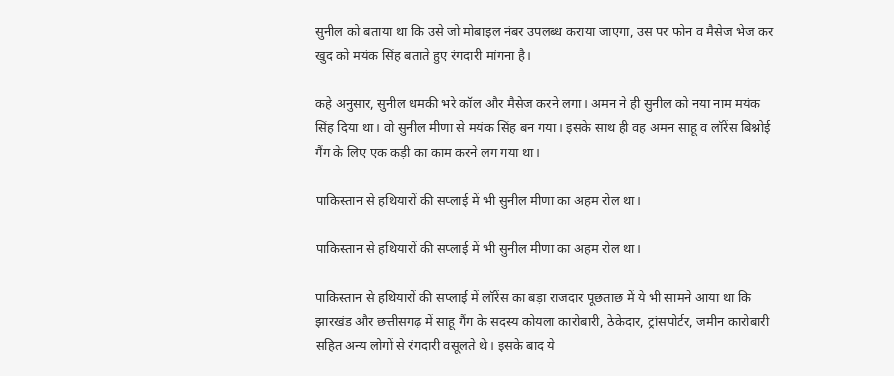सुनील को बताया था कि उसे जो मोबाइल नंबर उपलब्ध कराया जाएगा, उस पर फोन व मैसेज भेज कर खुद को मयंक सिंह बताते हुए रंगदारी मांगना है।

कहे अनुसार, सुनील धमकी भरे कॉल और मैसेज करने लगा। अमन ने ही सुनील को नया नाम मयंक सिंह दिया था। वो सुनील मीणा से मयंक सिंह बन गया। इसके साथ ही वह अमन साहू व लॉरेंस बिश्नोई गैंग के लिए एक कड़ी का काम करने लग गया था।

पाकिस्तान से हथियारों की सप्लाई में भी सुनील मीणा का अहम रोल था।

पाकिस्तान से हथियारों की सप्लाई में भी सुनील मीणा का अहम रोल था।

पाकिस्तान से हथियारों की सप्लाई में लॉरेंस का बड़ा राजदार पूछताछ में ये भी सामने आया था कि झारखंड और छत्तीसगढ़ में साहू गैंग के सदस्य कोयला कारोबारी, ठेकेदार, ट्रांसपोर्टर, जमीन कारोबारी सहित अन्य लोगों से रंगदारी वसूलते थे। इसके बाद ये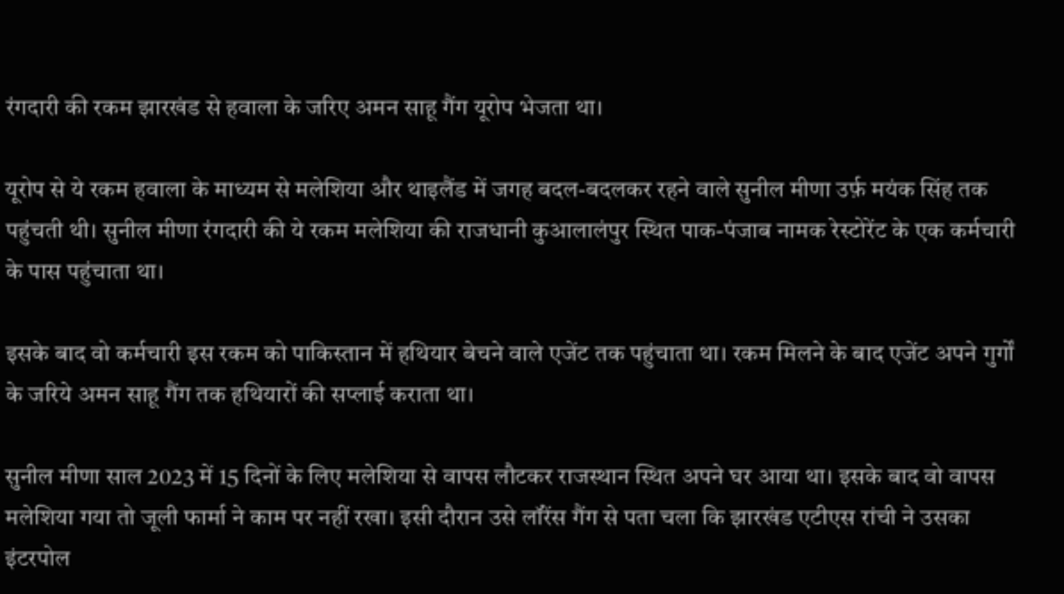रंगदारी की रकम झारखंड से हवाला के जरिए अमन साहू गैंग यूरोप भेजता था।

यूरोप से ये रकम हवाला के माध्यम से मलेशिया और थाइलैंड में जगह बदल-बदलकर रहने वाले सुनील मीणा उर्फ़ मयंक सिंह तक पहुंचती थी। सुनील मीणा रंगदारी की ये रकम मलेशिया की राजधानी कुआलालंपुर स्थित पाक-पंजाब नामक रेस्टोरेंट के एक कर्मचारी के पास पहुंचाता था।

इसके बाद वो कर्मचारी इस रकम को पाकिस्तान में हथियार बेचने वाले एजेंट तक पहुंचाता था। रकम मिलने के बाद एजेंट अपने गुर्गों के जरिये अमन साहू गैंग तक हथियारों की सप्लाई कराता था।

सुनील मीणा साल 2023 में 15 दिनों के लिए मलेशिया से वापस लौटकर राजस्थान स्थित अपने घर आया था। इसके बाद वो वापस मलेशिया गया तो जूली फार्मा ने काम पर नहीं रखा। इसी दौरान उसे लॉरेंस गैंग से पता चला कि झारखंड एटीएस रांची ने उसका इंटरपोल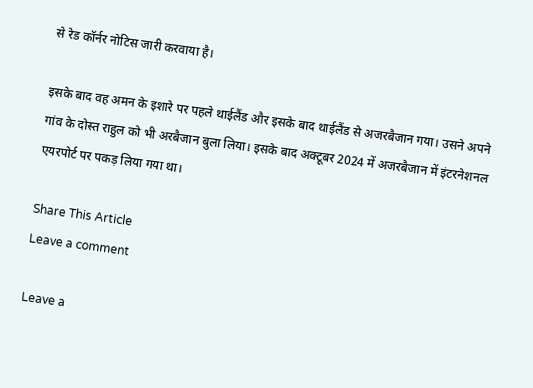से रेड कॉर्नर नोटिस जारी करवाया है।

इसके बाद वह अमन के इशारे पर पहले थाईलैंड और इसके बाद थाईलैंड से अजरबैजान गया। उसने अपने गांव के दोस्त राहुल को भी अरबैजान बुला लिया। इसके बाद अक्टूबर 2024 में अजरबैजान में इंटरनेशनल एयरपोर्ट पर पकड़ लिया गया था।

Share This Article
Leave a comment

Leave a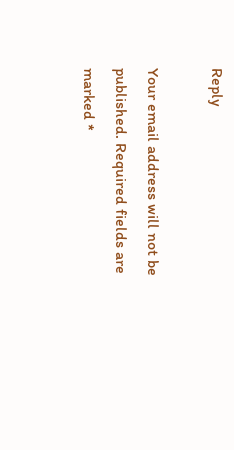Reply

Your email address will not be published. Required fields are marked *